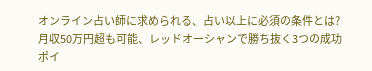オンライン占い師に求められる、占い以上に必須の条件とは?月収50万円超も可能、レッドオーシャンで勝ち抜く3つの成功ポイ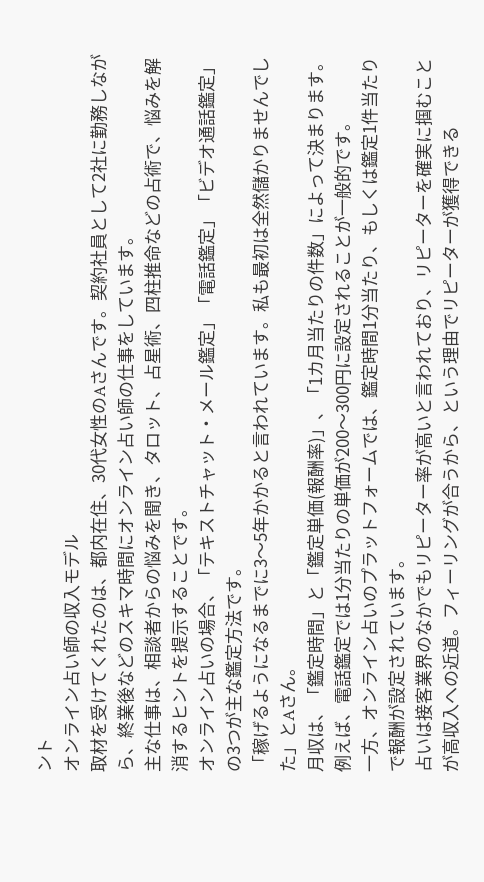ント
オンライン占い師の収入モデル
取材を受けてくれたのは、都内在住、30代女性のAさんです。契約社員として2社に勤務しながら、終業後などのスキマ時間にオンライン占い師の仕事をしています。
主な仕事は、相談者からの悩みを聞き、タロット、占星術、四柱推命などの占術で、悩みを解消するヒントを提示することです。
オンライン占いの場合、「テキストチャット・メール鑑定」「電話鑑定」「ビデオ通話鑑定」の3つが主な鑑定方法です。
「稼げるようになるまでに3〜5年かかると言われています。私も最初は全然儲かりませんでした」とAさん。
月収は、「鑑定時間」と「鑑定単価(報酬率)」、「1カ月当たりの件数」によって決まります。例えば、電話鑑定では1分当たりの単価が200〜300円に設定されることが一般的です。
一方、オンライン占いのプラットフォームでは、鑑定時間1分当たり、もしくは鑑定1件当たりで報酬が設定されています。
占いは接客業界のなかでもリピーター率が高いと言われており、リピーターを確実に掴むことが高収入への近道。フィーリングが合うから、という理由でリピーターが獲得できる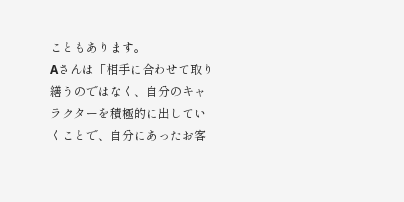こともあります。
Aさんは「相手に合わせて取り繕うのではなく、自分のキャラクターを積極的に出していくことで、自分にあったお客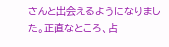さんと出会えるようになりました。正直なところ、占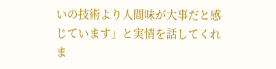いの技術より人間味が大事だと感じています」と実情を話してくれま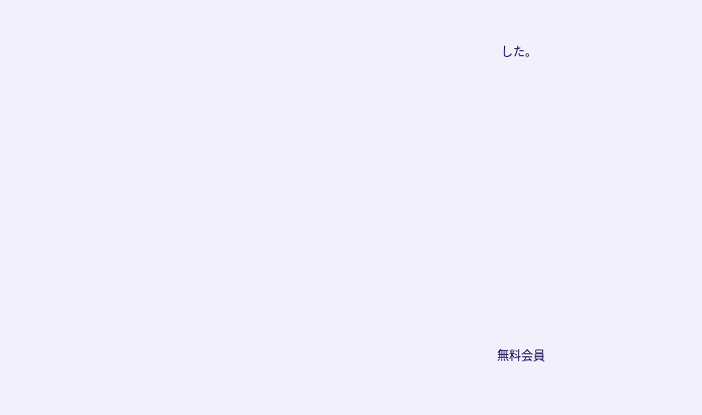した。


















無料会員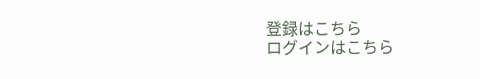登録はこちら
ログインはこちら